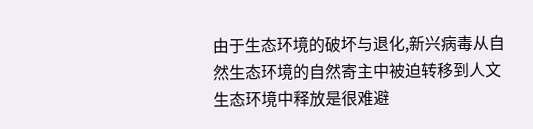由于生态环境的破坏与退化,新兴病毒从自然生态环境的自然寄主中被迫转移到人文生态环境中释放是很难避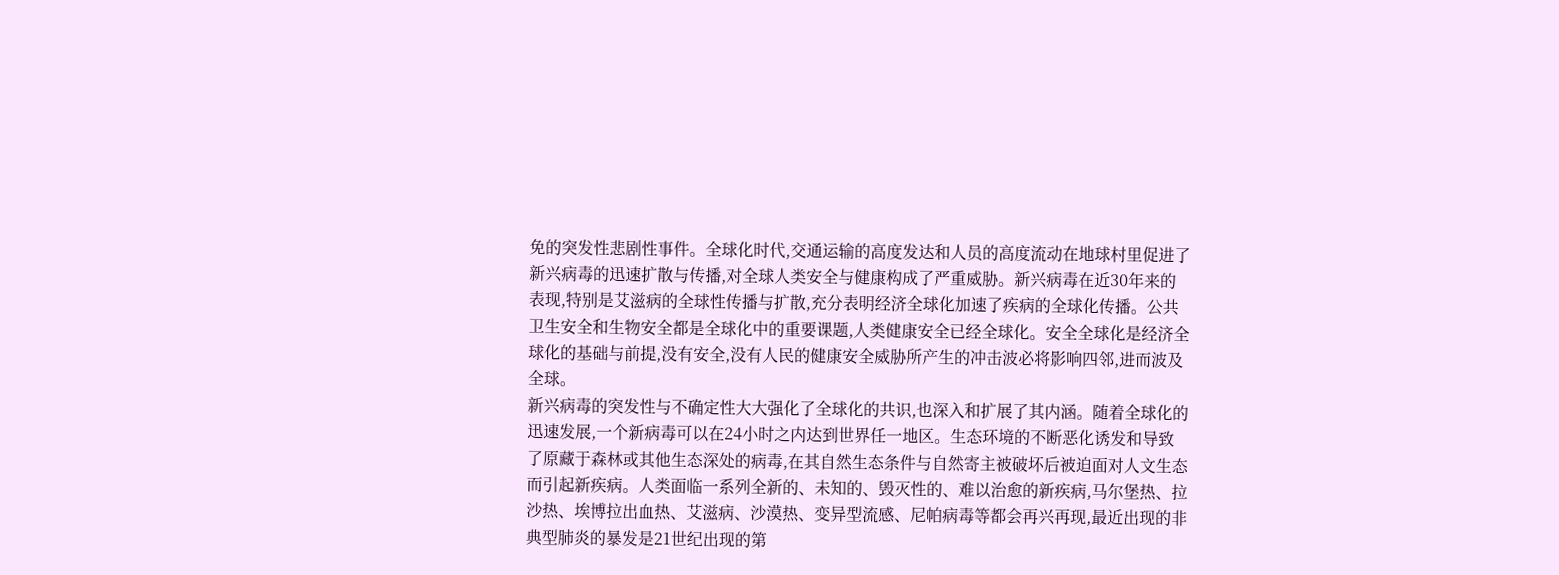免的突发性悲剧性事件。全球化时代,交通运输的高度发达和人员的高度流动在地球村里促进了新兴病毒的迅速扩散与传播,对全球人类安全与健康构成了严重威胁。新兴病毒在近30年来的表现,特别是艾滋病的全球性传播与扩散,充分表明经济全球化加速了疾病的全球化传播。公共卫生安全和生物安全都是全球化中的重要课题,人类健康安全已经全球化。安全全球化是经济全球化的基础与前提,没有安全,没有人民的健康安全威胁所产生的冲击波必将影响四邻,进而波及全球。
新兴病毒的突发性与不确定性大大强化了全球化的共识,也深入和扩展了其内涵。随着全球化的迅速发展,一个新病毒可以在24小时之内达到世界任一地区。生态环境的不断恶化诱发和导致了原藏于森林或其他生态深处的病毒,在其自然生态条件与自然寄主被破坏后被迫面对人文生态而引起新疾病。人类面临一系列全新的、未知的、毁灭性的、难以治愈的新疾病,马尔堡热、拉沙热、埃博拉出血热、艾滋病、沙漠热、变异型流感、尼帕病毒等都会再兴再现,最近出现的非典型肺炎的暴发是21世纪出现的第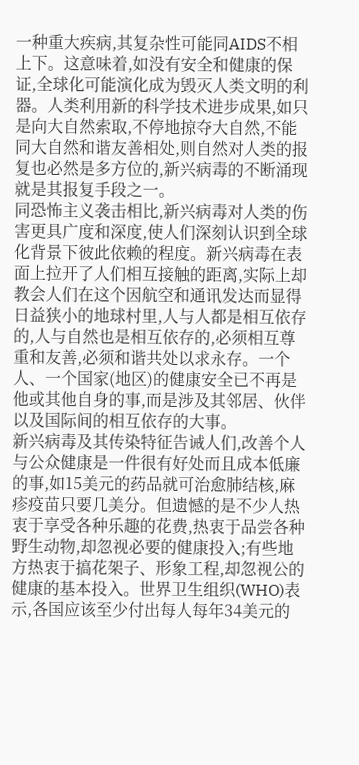一种重大疾病,其复杂性可能同AIDS不相上下。这意味着,如没有安全和健康的保证,全球化可能演化成为毁灭人类文明的利器。人类利用新的科学技术进步成果,如只是向大自然索取,不停地掠夺大自然,不能同大自然和谐友善相处,则自然对人类的报复也必然是多方位的,新兴病毒的不断涌现就是其报复手段之一。
同恐怖主义袭击相比,新兴病毒对人类的伤害更具广度和深度,使人们深刻认识到全球化背景下彼此依赖的程度。新兴病毒在表面上拉开了人们相互接触的距离,实际上却教会人们在这个因航空和通讯发达而显得日益狭小的地球村里,人与人都是相互依存的,人与自然也是相互依存的,必须相互尊重和友善,必须和谐共处以求永存。一个人、一个国家(地区)的健康安全已不再是他或其他自身的事,而是涉及其邻居、伙伴以及国际间的相互依存的大事。
新兴病毒及其传染特征告诫人们,改善个人与公众健康是一件很有好处而且成本低廉的事,如15美元的药品就可治愈肺结核,麻疹疫苗只要几美分。但遗憾的是不少人热衷于享受各种乐趣的花费,热衷于品尝各种野生动物,却忽视必要的健康投入;有些地方热衷于搞花架子、形象工程,却忽视公的健康的基本投入。世界卫生组织(WHO)表示,各国应该至少付出每人每年34美元的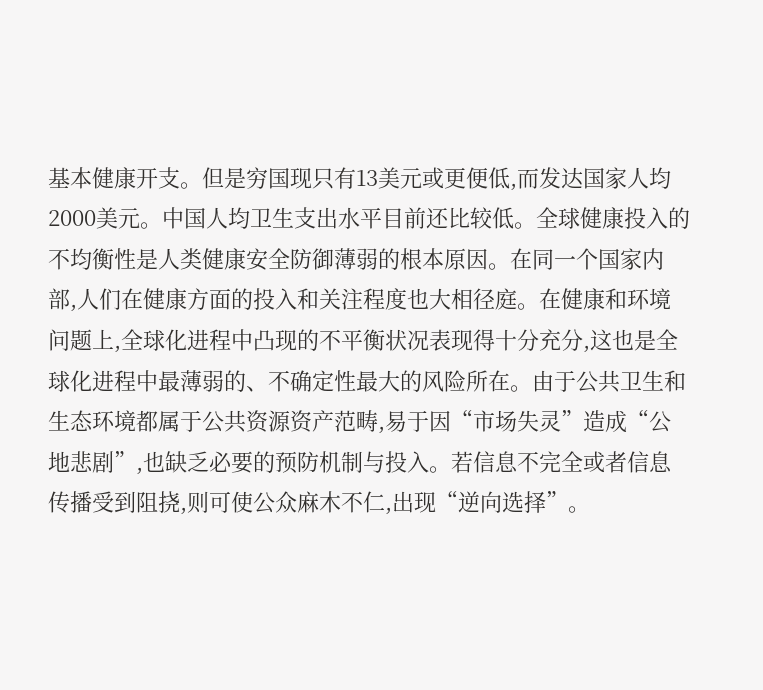基本健康开支。但是穷国现只有13美元或更便低,而发达国家人均2000美元。中国人均卫生支出水平目前还比较低。全球健康投入的不均衡性是人类健康安全防御薄弱的根本原因。在同一个国家内部,人们在健康方面的投入和关注程度也大相径庭。在健康和环境问题上,全球化进程中凸现的不平衡状况表现得十分充分,这也是全球化进程中最薄弱的、不确定性最大的风险所在。由于公共卫生和生态环境都属于公共资源资产范畴,易于因“市场失灵”造成“公地悲剧”,也缺乏必要的预防机制与投入。若信息不完全或者信息传播受到阻挠,则可使公众麻木不仁,出现“逆向选择”。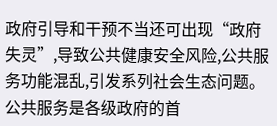政府引导和干预不当还可出现“政府失灵”,导致公共健康安全风险,公共服务功能混乱,引发系列社会生态问题。公共服务是各级政府的首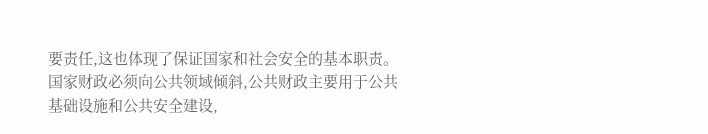要责任,这也体现了保证国家和社会安全的基本职责。国家财政必须向公共领域倾斜,公共财政主要用于公共基础设施和公共安全建设,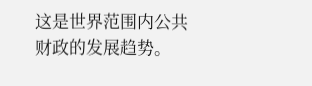这是世界范围内公共财政的发展趋势。